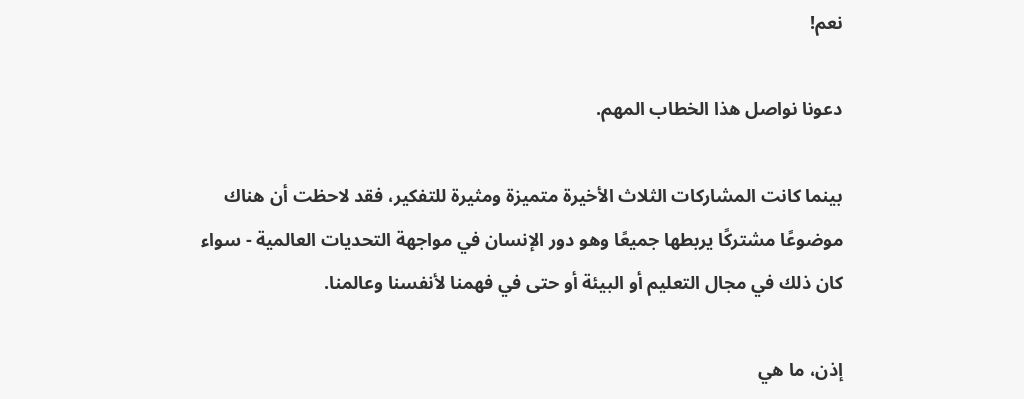نعم!

دعونا نواصل هذا الخطاب المهم.

بينما كانت المشاركات الثلاث الأخيرة متميزة ومثيرة للتفكير، فقد لاحظت أن هناك موضوعًا مشتركًا يربطها جميعًا وهو دور الإنسان في مواجهة التحديات العالمية - سواء كان ذلك في مجال التعليم أو البيئة أو حتى في فهمنا لأنفسنا وعالمنا.

إذن، ما هي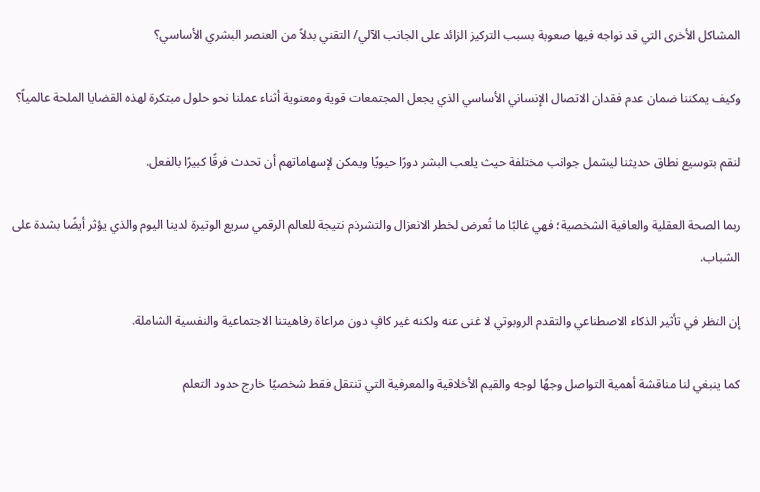المشاكل الأخرى التي قد نواجه فيها صعوبة بسبب التركيز الزائد على الجانب الآلي/ التقني بدلاً من العنصر البشري الأساسي؟

وكيف يمكننا ضمان عدم فقدان الاتصال الإنساني الأساسي الذي يجعل المجتمعات قوية ومعنوية أثناء عملنا نحو حلول مبتكرة لهذه القضايا الملحة عالمياً؟

لنقم بتوسيع نطاق حديثنا ليشمل جوانب مختلفة حيث يلعب البشر دورًا حيويًا ويمكن لإسهاماتهم أن تحدث فرقًا كبيرًا بالفعل.

ربما الصحة العقلية والعافية الشخصية؛ فهي غالبًا ما تُعرض لخطر الانعزال والتشرذم نتيجة للعالم الرقمي سريع الوتيرة لدينا اليوم والذي يؤثر أيضًا بشدة على الشباب.

إن النظر في تأثير الذكاء الاصطناعي والتقدم الروبوتي لا غنى عنه ولكنه غير كافٍ دون مراعاة رفاهيتنا الاجتماعية والنفسية الشاملة.

كما ينبغي لنا مناقشة أهمية التواصل وجهًا لوجه والقيم الأخلاقية والمعرفية التي تنتقل فقط شخصيًا خارج حدود التعلم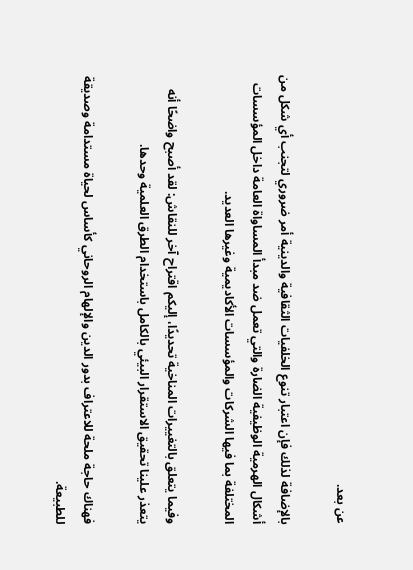عن بعد.

بالإضافة لذلك فإن اعتبار تنوع الخلفيات الثقافية والدينية أمر ضروري لتجنب أي شكل من أشكال الهرمية الوظيفية الضارة والتي تعمل ضد مبدأ المساواة العامة داخل المؤسسات المختلفة بما فيها الشركات والمؤسسات الأكاديمية وغيرها العديد.

وفيما يتعلق بالتغييرات المناخية تحديدًا، إليكم اقتراح آخر للنقاش: لقد أصبح واضحًا أنه يتعذر علينا تحقيق الاستقرار البيئي بالكامل باستخدام الطرق العلمية وحدها.

فهناك حاجة ملحة للاعتراف بدور الدين والإلهام الروحاني كأساس لحياة مستدامة وصديقة للطبيعة.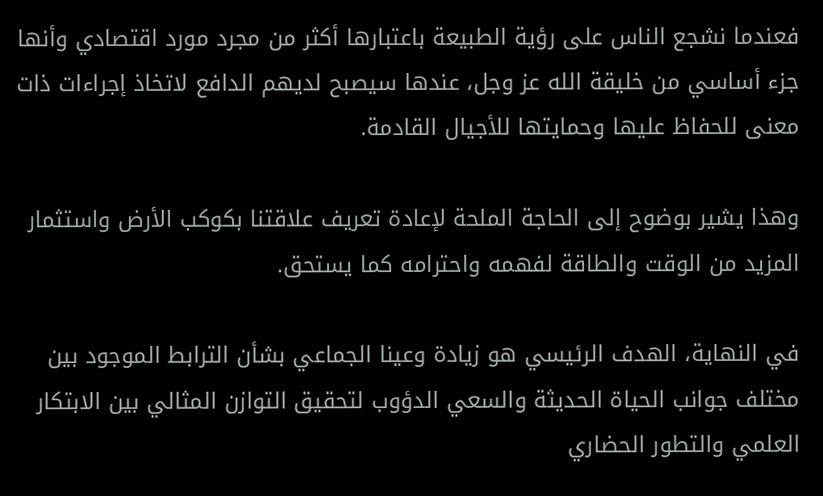فعندما نشجع الناس على رؤية الطبيعة باعتبارها أكثر من مجرد مورد اقتصادي وأنها جزء أساسي من خليقة الله عز وجل، عندها سيصبح لديهم الدافع لاتخاذ إجراءات ذات معنى للحفاظ عليها وحمايتها للأجيال القادمة.

وهذا يشير بوضوح إلى الحاجة الملحة لإعادة تعريف علاقتنا بكوكب الأرض واستثمار المزيد من الوقت والطاقة لفهمه واحترامه كما يستحق.

في النهاية، الهدف الرئيسي هو زيادة وعينا الجماعي بشأن الترابط الموجود بين مختلف جوانب الحياة الحديثة والسعي الدؤوب لتحقيق التوازن المثالي بين الابتكار العلمي والتطور الحضاري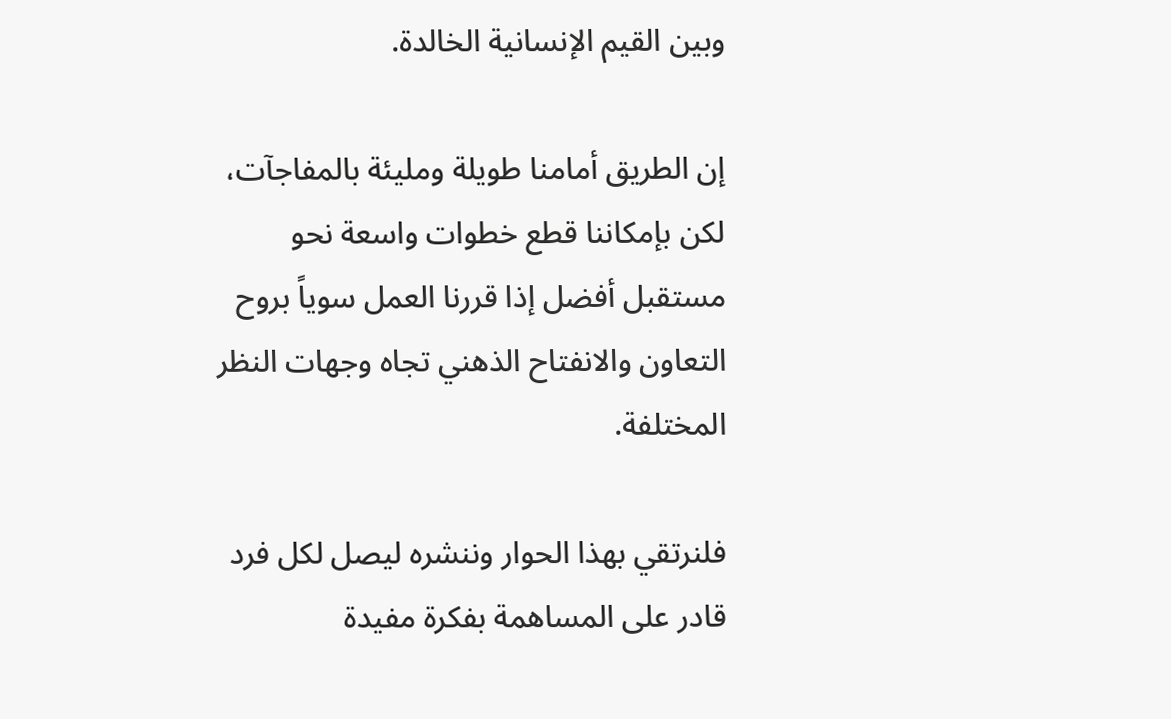وبين القيم الإنسانية الخالدة.

إن الطريق أمامنا طويلة ومليئة بالمفاجآت، لكن بإمكاننا قطع خطوات واسعة نحو مستقبل أفضل إذا قررنا العمل سوياً بروح التعاون والانفتاح الذهني تجاه وجهات النظر المختلفة.

فلنرتقي بهذا الحوار وننشره ليصل لكل فرد قادر على المساهمة بفكرة مفيدة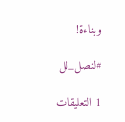وبناءة!

#لنصل_لل

1 التعليقات